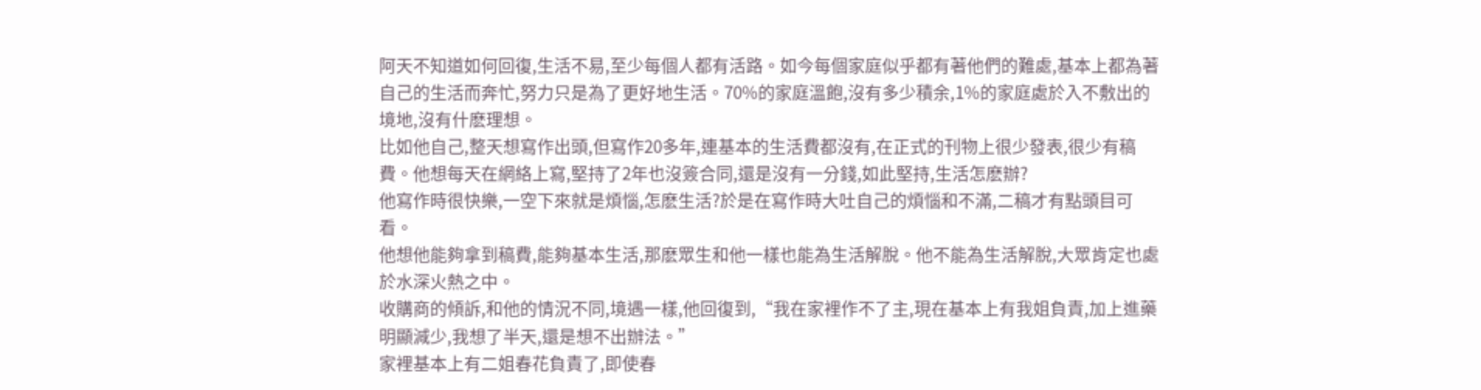阿天不知道如何回復,生活不易,至少每個人都有活路。如今每個家庭似乎都有著他們的難處,基本上都為著自己的生活而奔忙,努力只是為了更好地生活。70%的家庭溫飽,沒有多少積余,1%的家庭處於入不敷出的境地,沒有什麽理想。
比如他自己,整天想寫作出頭,但寫作20多年,連基本的生活費都沒有,在正式的刊物上很少發表,很少有稿費。他想每天在網絡上寫,堅持了2年也沒簽合同,還是沒有一分錢,如此堅持,生活怎麽辦?
他寫作時很快樂,一空下來就是煩惱,怎麽生活?於是在寫作時大吐自己的煩惱和不滿,二稿才有點頭目可看。
他想他能夠拿到稿費,能夠基本生活,那麽眾生和他一樣也能為生活解脫。他不能為生活解脫,大眾肯定也處於水深火熱之中。
收購商的傾訴,和他的情況不同,境遇一樣,他回復到,“我在家裡作不了主,現在基本上有我姐負責,加上進藥明顯減少,我想了半天,還是想不出辦法。”
家裡基本上有二姐春花負責了,即使春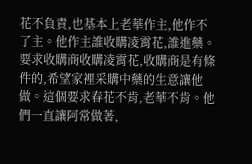花不負責,也基本上老華作主,他作不了主。他作主誰收購凌霄花,誰進藥。
要求收購商收購凌霄花,收購商是有條件的,希望家裡采購中藥的生意讓他做。這個要求春花不肯,老華不肯。他們一直讓阿常做著,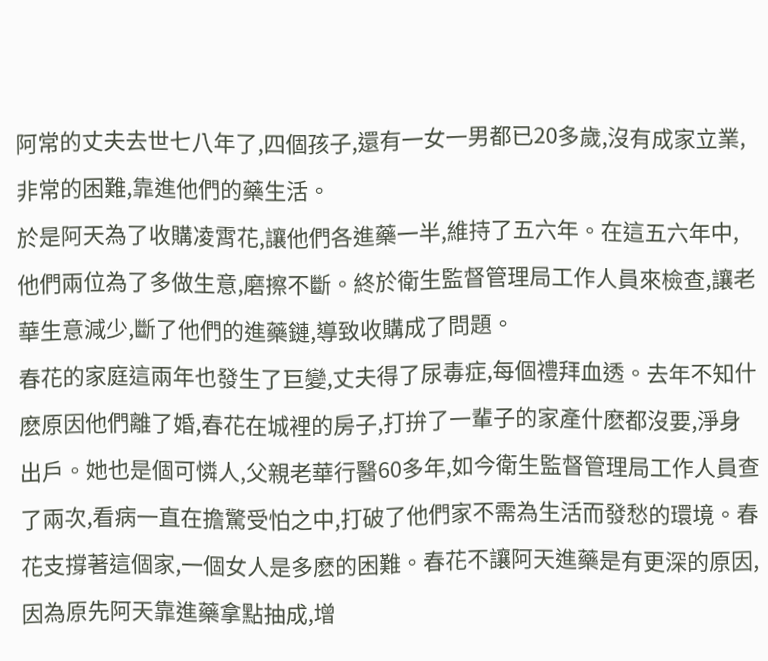阿常的丈夫去世七八年了,四個孩子,還有一女一男都已20多歲,沒有成家立業,非常的困難,靠進他們的藥生活。
於是阿天為了收購凌霄花,讓他們各進藥一半,維持了五六年。在這五六年中,他們兩位為了多做生意,磨擦不斷。終於衛生監督管理局工作人員來檢查,讓老華生意減少,斷了他們的進藥鏈,導致收購成了問題。
春花的家庭這兩年也發生了巨變,丈夫得了尿毒症,每個禮拜血透。去年不知什麽原因他們離了婚,春花在城裡的房子,打拚了一輩子的家產什麽都沒要,淨身出戶。她也是個可憐人,父親老華行醫60多年,如今衛生監督管理局工作人員查了兩次,看病一直在擔驚受怕之中,打破了他們家不需為生活而發愁的環境。春花支撐著這個家,一個女人是多麽的困難。春花不讓阿天進藥是有更深的原因,因為原先阿天靠進藥拿點抽成,增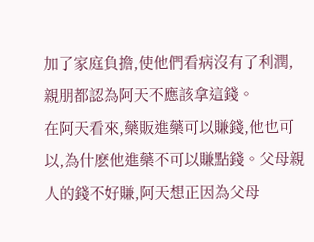加了家庭負擔,使他們看病沒有了利潤,親朋都認為阿天不應該拿這錢。
在阿天看來,藥販進藥可以賺錢,他也可以,為什麽他進藥不可以賺點錢。父母親人的錢不好賺,阿天想正因為父母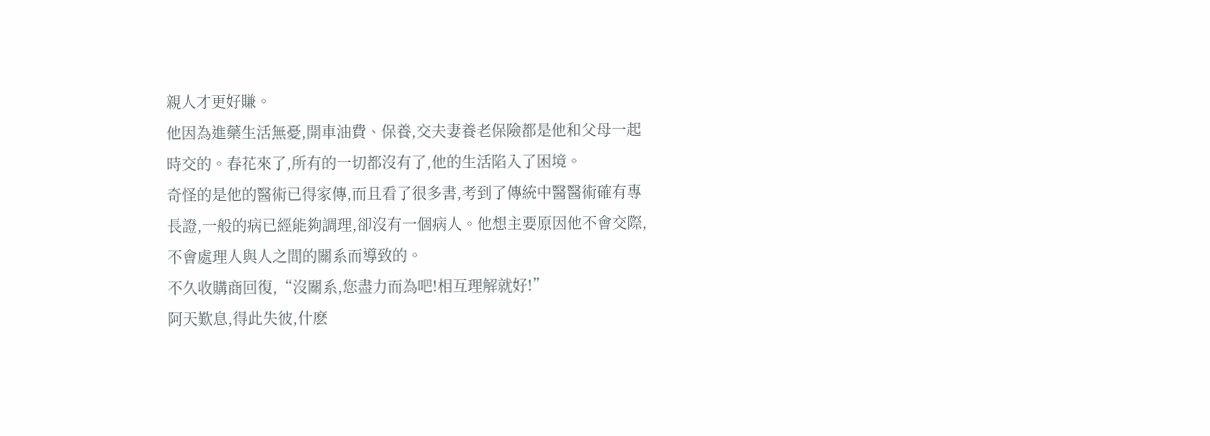親人才更好賺。
他因為進藥生活無憂,開車油費、保養,交夫妻養老保險都是他和父母一起時交的。春花來了,所有的一切都沒有了,他的生活陷入了困境。
奇怪的是他的醫術已得家傳,而且看了很多書,考到了傳統中醫醫術確有專長證,一般的病已經能夠調理,卻沒有一個病人。他想主要原因他不會交際,不會處理人與人之間的關系而導致的。
不久收購商回復,“沒關系,您盡力而為吧!相互理解就好!”
阿天歎息,得此失彼,什麽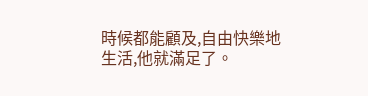時候都能顧及,自由快樂地生活,他就滿足了。